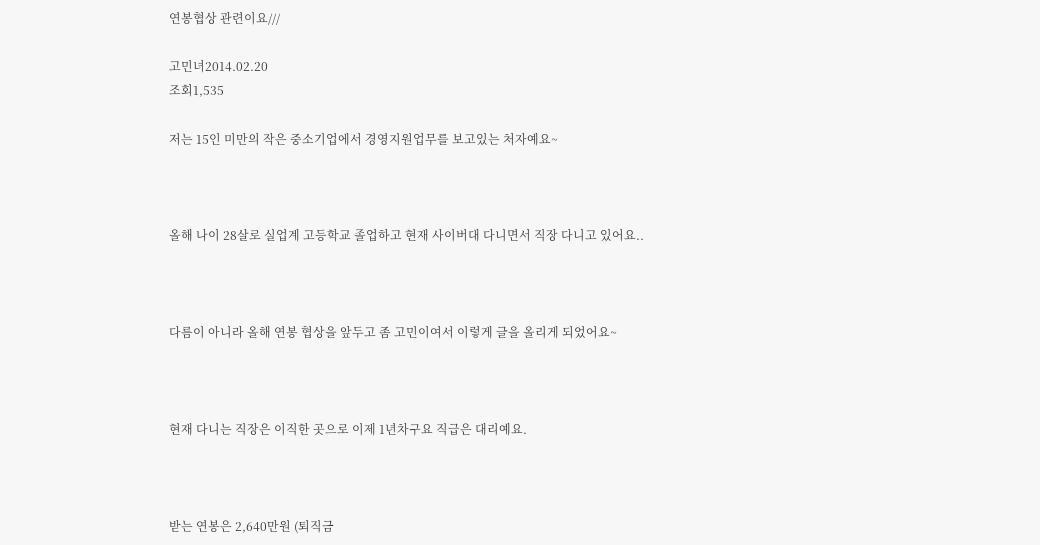연봉협상 관련이요///

고민녀2014.02.20
조회1,535

저는 15인 미만의 작은 중소기업에서 경영지원업무를 보고있는 처자예요~



올해 나이 28살로 실업계 고등학교 졸업하고 현재 사이버대 다니면서 직장 다니고 있어요..



다름이 아니라 올해 연봉 협상을 앞두고 좀 고민이여서 이렇게 글을 올리게 되었어요~



현재 다니는 직장은 이직한 곳으로 이제 1년차구요 직급은 대리예요.



받는 연봉은 2,640만원 (퇴직금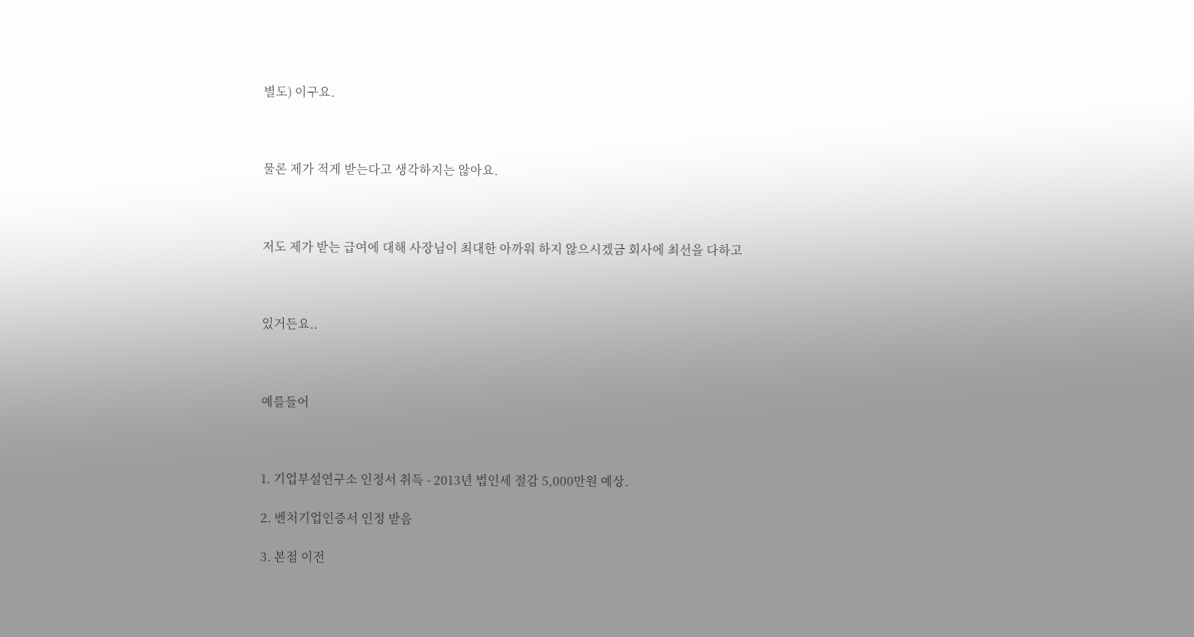별도) 이구요.



물론 제가 적게 받는다고 생각하지는 않아요.



저도 제가 받는 급여에 대해 사장님이 최대한 아까워 하지 않으시겠금 회사에 최선을 다하고



있거든요..



예를들어



1. 기업부설연구소 인정서 취득 - 2013년 법인세 절감 5,000만원 예상.

2. 벤처기업인증서 인정 받음

3. 본점 이전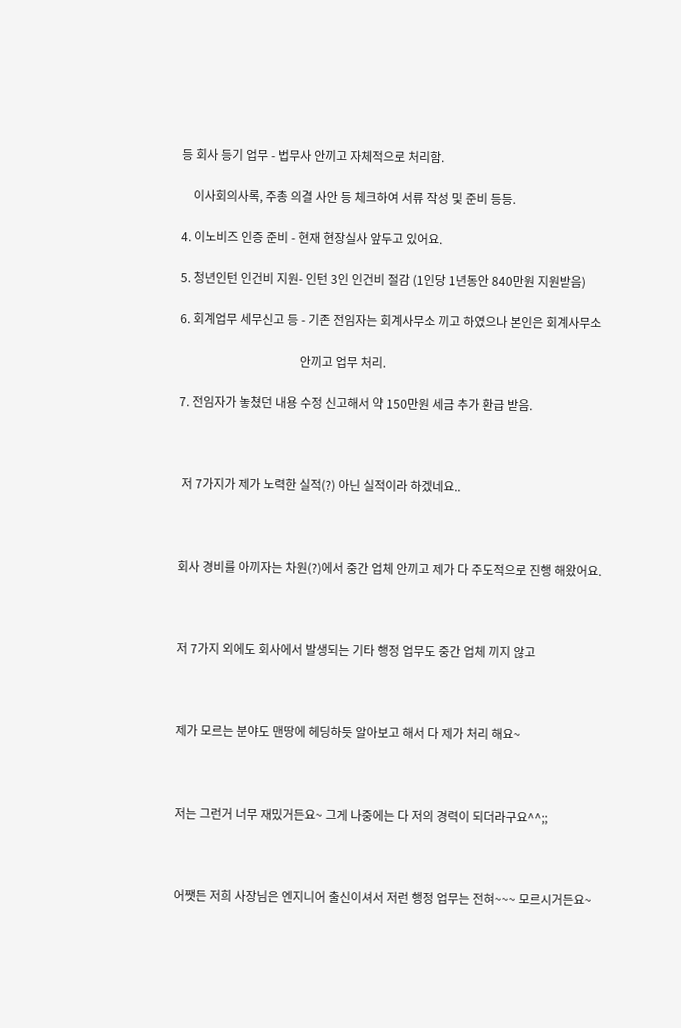등 회사 등기 업무 - 법무사 안끼고 자체적으로 처리함.

    이사회의사록, 주총 의결 사안 등 체크하여 서류 작성 및 준비 등등.

4. 이노비즈 인증 준비 - 현재 현장실사 앞두고 있어요.

5. 청년인턴 인건비 지원- 인턴 3인 인건비 절감 (1인당 1년동안 840만원 지원받음)

6. 회계업무 세무신고 등 - 기존 전임자는 회계사무소 끼고 하였으나 본인은 회계사무소

                                        안끼고 업무 처리.

7. 전임자가 놓쳤던 내용 수정 신고해서 약 150만원 세금 추가 환급 받음.



 저 7가지가 제가 노력한 실적(?) 아닌 실적이라 하겠네요..



회사 경비를 아끼자는 차원(?)에서 중간 업체 안끼고 제가 다 주도적으로 진행 해왔어요.



저 7가지 외에도 회사에서 발생되는 기타 행정 업무도 중간 업체 끼지 않고



제가 모르는 분야도 맨땅에 헤딩하듯 알아보고 해서 다 제가 처리 해요~



저는 그런거 너무 재밌거든요~ 그게 나중에는 다 저의 경력이 되더라구요^^;;



어쨋든 저희 사장님은 엔지니어 출신이셔서 저런 행정 업무는 전혀~~~ 모르시거든요~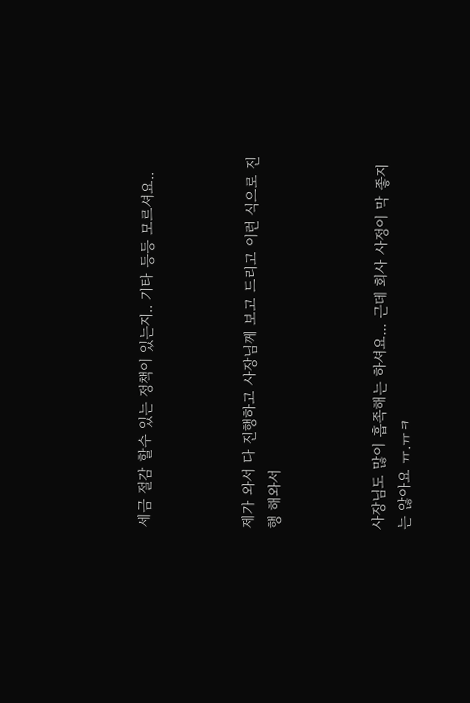세금 절감 할수 있는 정책이 있는지.. 기타 등등 모르셔요..



제가 와서 다 진행하고 사장님께 보고 드리고 이런 식으로 진행 해와서



사장님도 많이 흡족해는 하셔요... 근데 회사 사정이 막 좋지는 않아요 ㅠ.ㅠㅋ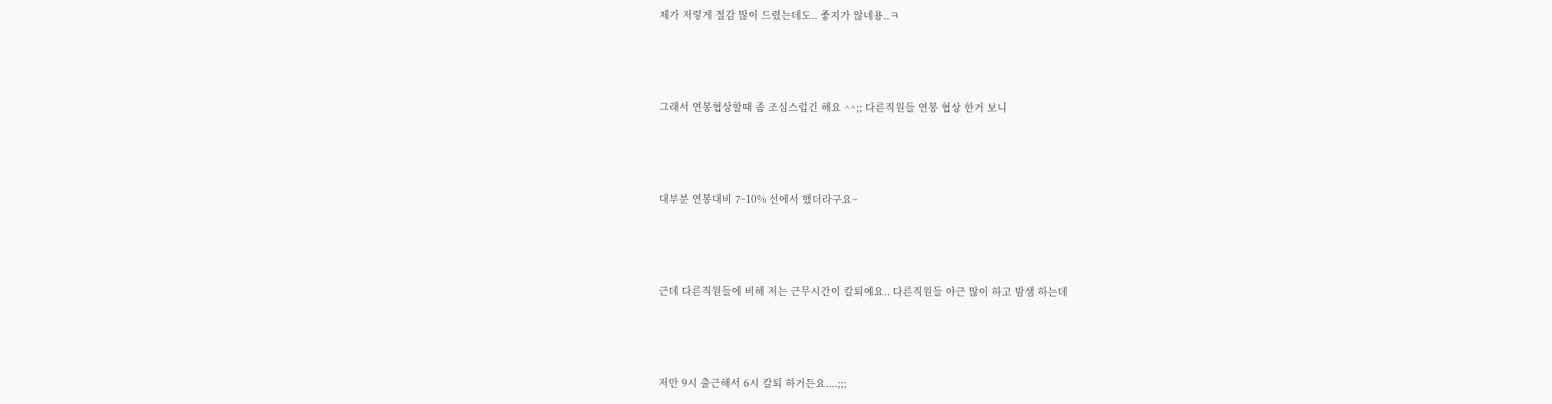제가 저렇게 절감 많이 드렸는데도.. 좋지가 않네용..ㅋ



그래서 연봉협상할때 좀 조심스럽긴 해요 ^^;; 다른직원들 연봉 협상 한거 보니



대부분 연봉대비 7~10% 선에서 했더라구요~



근데 다른직원들에 비해 저는 근무시간이 칼퇴예요.. 다른직원들 야근 많이 하고 밤샘 하는데



저만 9시 출근해서 6시 칼퇴 하거든요....;;;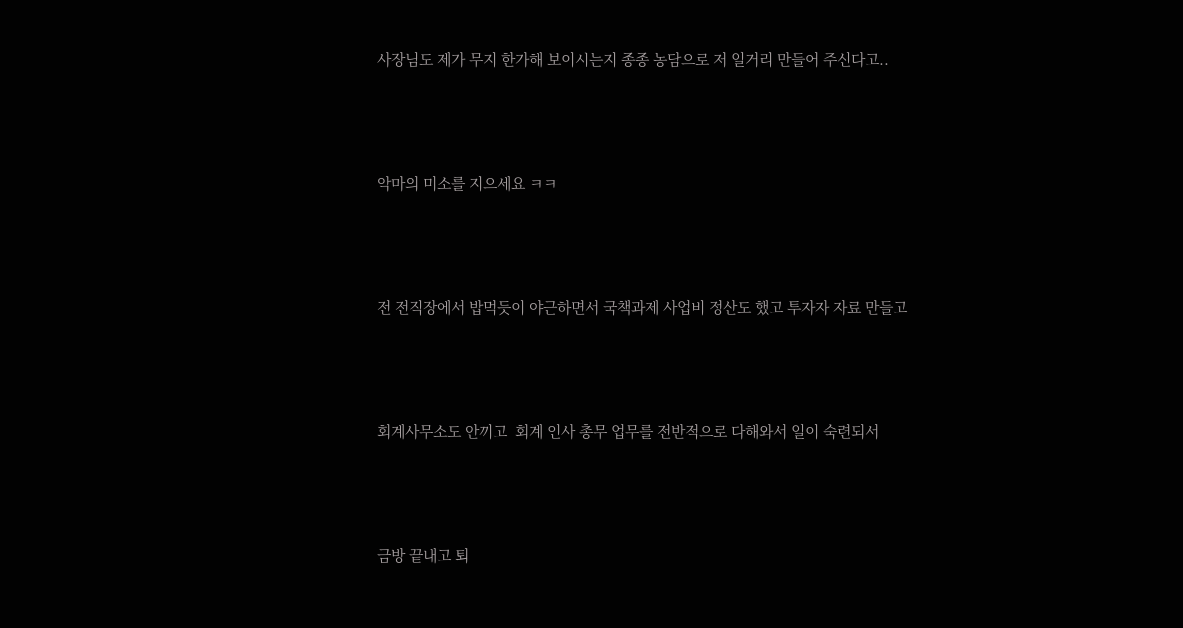사장님도 제가 무지 한가해 보이시는지 종종 농담으로 저 일거리 만들어 주신다고..



악마의 미소를 지으세요 ㅋㅋ



전 전직장에서 밥먹듯이 야근하면서 국책과제 사업비 정산도 했고 투자자 자료 만들고



회계사무소도 안끼고  회계 인사 총무 업무를 전반적으로 다해와서 일이 숙련되서



금방 끝내고 퇴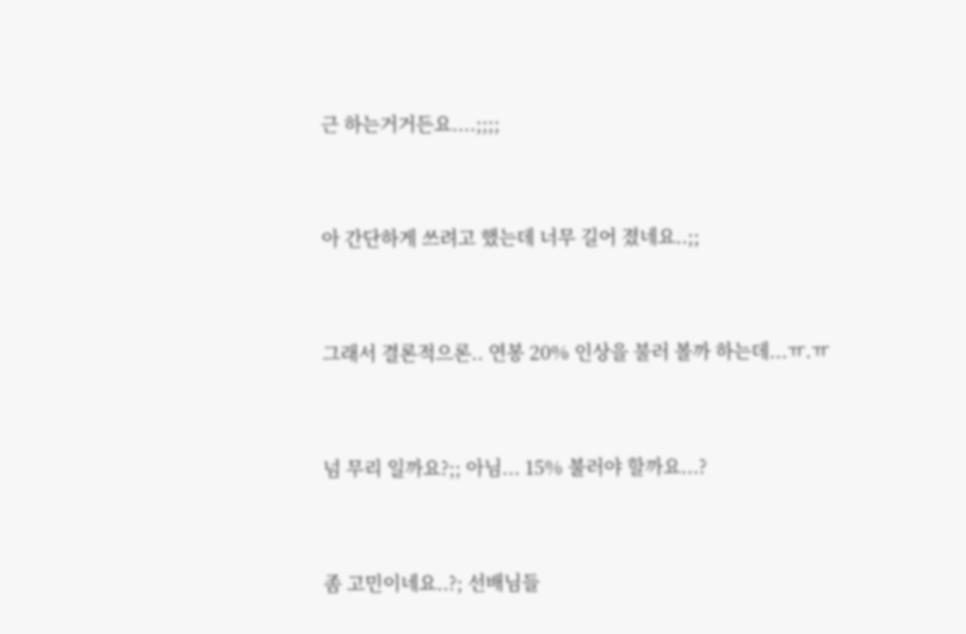근 하는거거든요....;;;;



아 간단하게 쓰려고 했는데 너무 길어 졌네요..;;



그래서 결론적으론.. 연봉 20% 인상을 불러 볼까 하는데...ㅠ.ㅠ



넘 무리 일까요?;; 아님... 15% 불러야 할까요...?



좀 고민이네요..?; 선배님들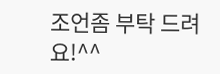조언좀 부탁 드려요!^^